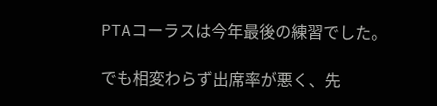PTAコーラスは今年最後の練習でした。

でも相変わらず出席率が悪く、先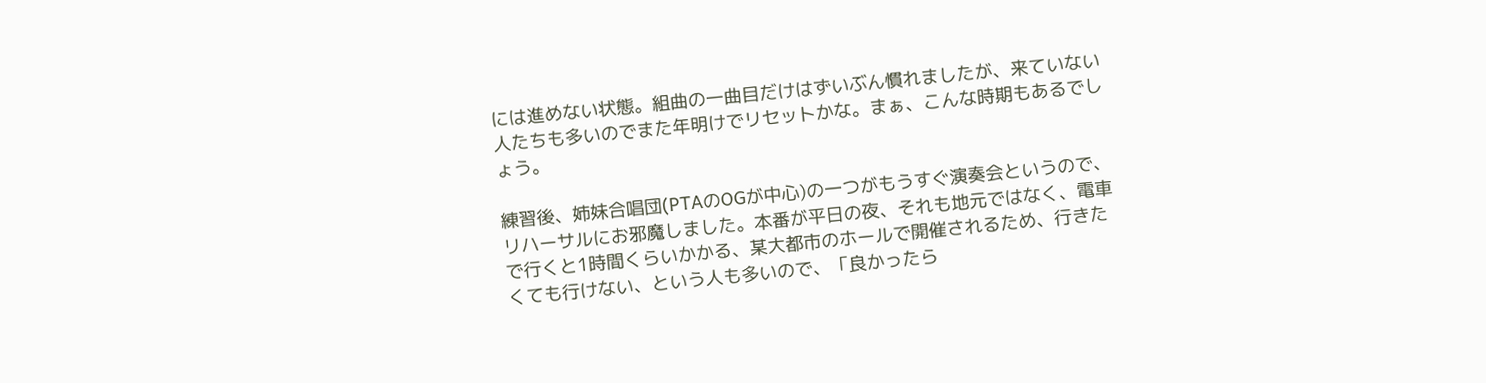には進めない状態。組曲の一曲目だけはずいぶん慣れましたが、来ていない人たちも多いのでまた年明けでリセットかな。まぁ、こんな時期もあるでしょう。

練習後、姉妹合唱団(PTAのOGが中心)の一つがもうすぐ演奏会というので、リハーサルにお邪魔しました。本番が平日の夜、それも地元ではなく、電車で行くと1時間くらいかかる、某大都市のホールで開催されるため、行きたくても行けない、という人も多いので、「良かったら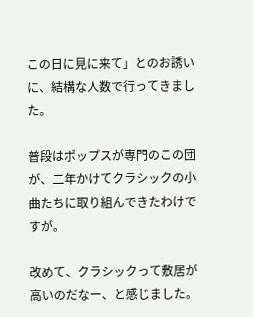この日に見に来て」とのお誘いに、結構な人数で行ってきました。

普段はポップスが専門のこの団が、二年かけてクラシックの小曲たちに取り組んできたわけですが。

改めて、クラシックって敷居が高いのだなー、と感じました。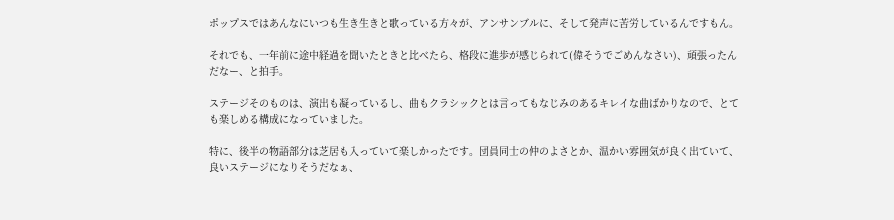ポップスではあんなにいつも生き生きと歌っている方々が、アンサンブルに、そして発声に苦労しているんですもん。

それでも、一年前に途中経過を聞いたときと比べたら、格段に進歩が感じられて(偉そうでごめんなさい)、頑張ったんだなー、と拍手。

ステージそのものは、演出も凝っているし、曲もクラシックとは言ってもなじみのあるキレイな曲ばかりなので、とても楽しめる構成になっていました。

特に、後半の物語部分は芝居も入っていて楽しかったです。団員同士の仲のよさとか、温かい雰囲気が良く出ていて、良いステージになりそうだなぁ、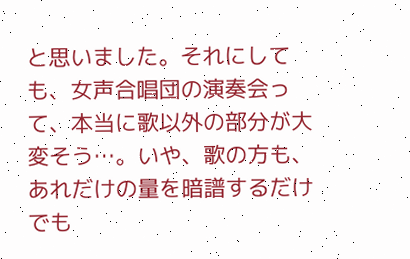と思いました。それにしても、女声合唱団の演奏会って、本当に歌以外の部分が大変そう…。いや、歌の方も、あれだけの量を暗譜するだけでも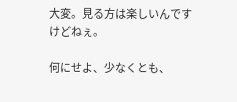大変。見る方は楽しいんですけどねぇ。

何にせよ、少なくとも、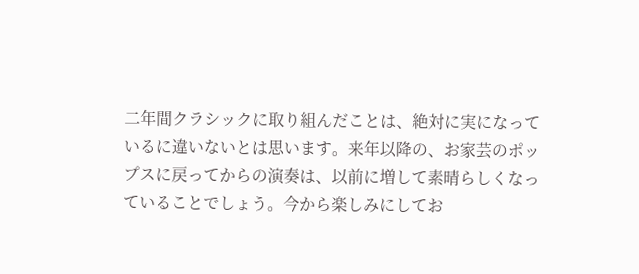二年間クラシックに取り組んだことは、絶対に実になっているに違いないとは思います。来年以降の、お家芸のポップスに戻ってからの演奏は、以前に増して素晴らしくなっていることでしょう。今から楽しみにしてお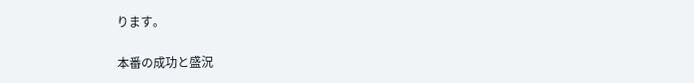ります。

本番の成功と盛況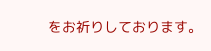をお祈りしております。